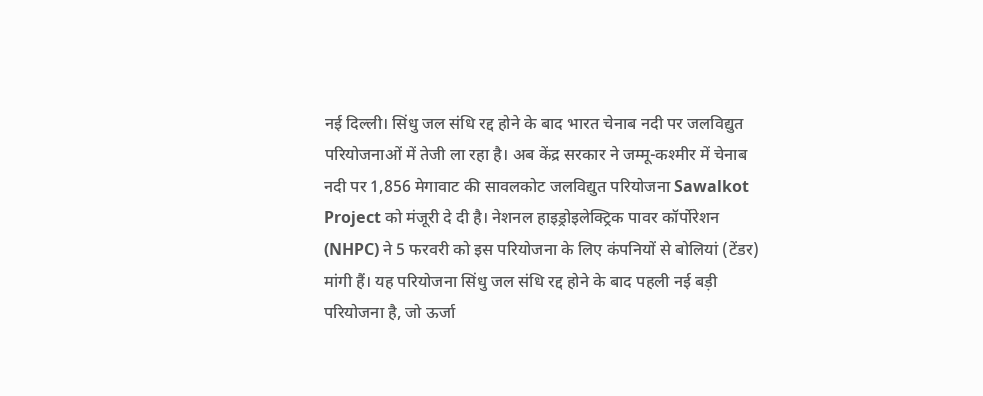नई दिल्ली। सिंधु जल संधि रद्द होने के बाद भारत चेनाब नदी पर जलविद्युत परियोजनाओं में तेजी ला रहा है। अब केंद्र सरकार ने जम्मू-कश्मीर में चेनाब नदी पर 1,856 मेगावाट की सावलकोट जलविद्युत परियोजना Sawalkot Project को मंजूरी दे दी है। नेशनल हाइड्रोइलेक्ट्रिक पावर कॉर्पोरेशन (NHPC) ने 5 फरवरी को इस परियोजना के लिए कंपनियों से बोलियां (टेंडर) मांगी हैं। यह परियोजना सिंधु जल संधि रद्द होने के बाद पहली नई बड़ी परियोजना है, जो ऊर्जा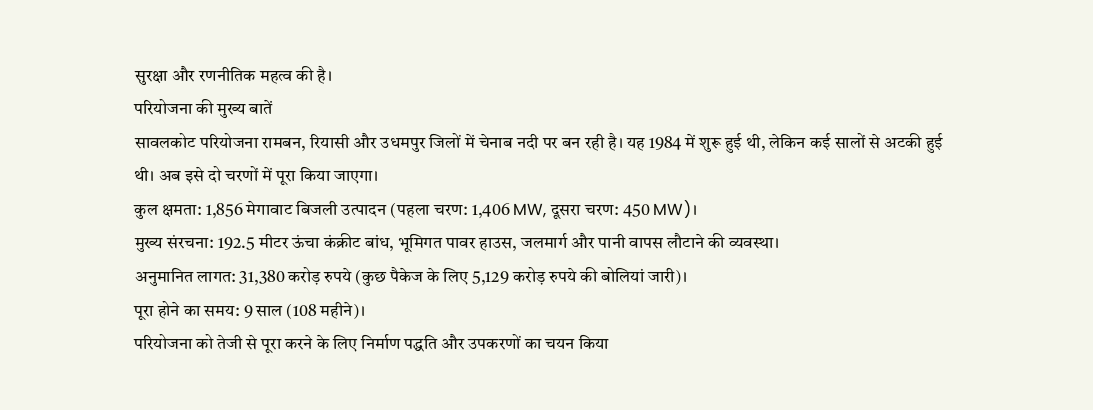सुरक्षा और रणनीतिक महत्व की है।
परियोजना की मुख्य बातें
सावलकोट परियोजना रामबन, रियासी और उधमपुर जिलों में चेनाब नदी पर बन रही है। यह 1984 में शुरू हुई थी, लेकिन कई सालों से अटकी हुई थी। अब इसे दो चरणों में पूरा किया जाएगा।
कुल क्षमता: 1,856 मेगावाट बिजली उत्पादन (पहला चरण: 1,406 MW, दूसरा चरण: 450 MW)।
मुख्य संरचना: 192.5 मीटर ऊंचा कंक्रीट बांध, भूमिगत पावर हाउस, जलमार्ग और पानी वापस लौटाने की व्यवस्था।
अनुमानित लागत: 31,380 करोड़ रुपये (कुछ पैकेज के लिए 5,129 करोड़ रुपये की बोलियां जारी)।
पूरा होने का समय: 9 साल (108 महीने)।
परियोजना को तेजी से पूरा करने के लिए निर्माण पद्धति और उपकरणों का चयन किया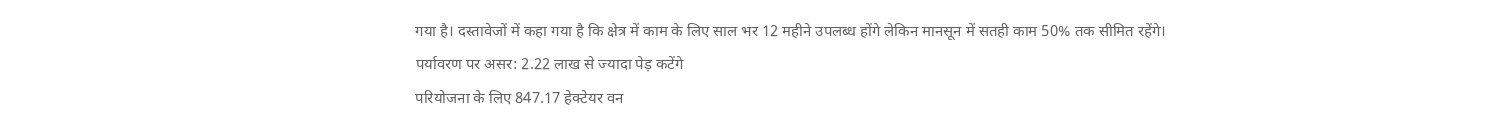गया है। दस्तावेजों में कहा गया है कि क्षेत्र में काम के लिए साल भर 12 महीने उपलब्ध होंगे लेकिन मानसून में सतही काम 50% तक सीमित रहेंगे।
पर्यावरण पर असर: 2.22 लाख से ज्यादा पेड़ कटेंगे
परियोजना के लिए 847.17 हेक्टेयर वन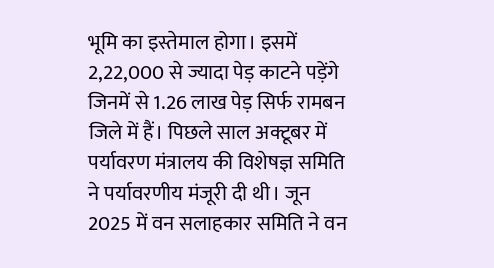भूमि का इस्तेमाल होगा। इसमें 2,22,000 से ज्यादा पेड़ काटने पड़ेंगे जिनमें से 1.26 लाख पेड़ सिर्फ रामबन जिले में हैं। पिछले साल अक्टूबर में पर्यावरण मंत्रालय की विशेषज्ञ समिति ने पर्यावरणीय मंजूरी दी थी। जून 2025 में वन सलाहकार समिति ने वन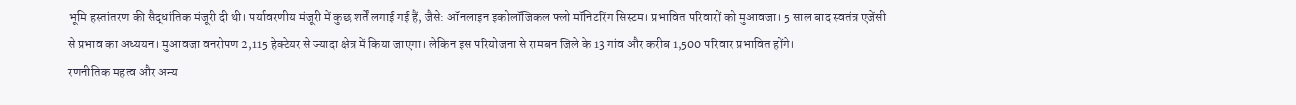भूमि हस्तांतरण की सैद्धांतिक मंजूरी दी थी। पर्यावरणीय मंजूरी में कुछ शर्तें लगाई गई हैं, जैसे: ऑनलाइन इकोलॉजिकल फ्लो मॉनिटरिंग सिस्टम। प्रभावित परिवारों को मुआवजा। 5 साल बाद स्वतंत्र एजेंसी से प्रभाव का अध्ययन। मुआवजा वनरोपण 2,115 हेक्टेयर से ज्यादा क्षेत्र में किया जाएगा। लेकिन इस परियोजना से रामबन जिले के 13 गांव और करीब 1,500 परिवार प्रभावित होंगे।
रणनीतिक महत्व और अन्य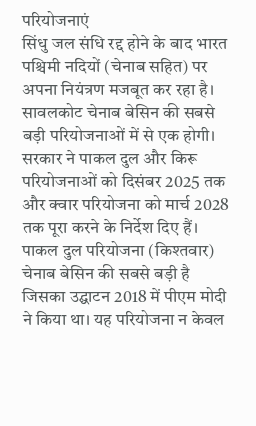परियोजनाएं
सिंधु जल संधि रद्द होने के बाद भारत पश्चिमी नदियों (चेनाब सहित) पर अपना नियंत्रण मजबूत कर रहा है। सावलकोट चेनाब बेसिन की सबसे बड़ी परियोजनाओं में से एक होगी। सरकार ने पाकल दुल और किरू परियोजनाओं को दिसंबर 2025 तक और क्वार परियोजना को मार्च 2028 तक पूरा करने के निर्देश दिए हैं।
पाकल दुल परियोजना (किश्तवार) चेनाब बेसिन की सबसे बड़ी है जिसका उद्घाटन 2018 में पीएम मोदी ने किया था। यह परियोजना न केवल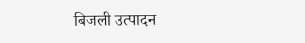बिजली उत्पादन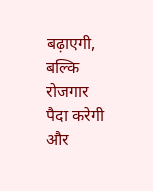बढ़ाएगी, बल्कि रोजगार पैदा करेगी और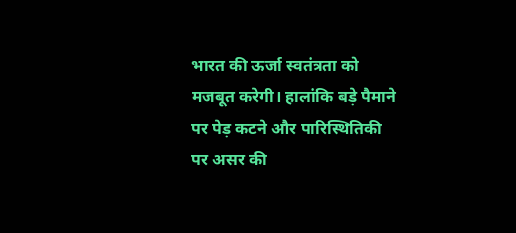भारत की ऊर्जा स्वतंत्रता को मजबूत करेगी। हालांकि बड़े पैमाने पर पेड़ कटने और पारिस्थितिकी पर असर की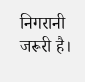निगरानी जरूरी है।